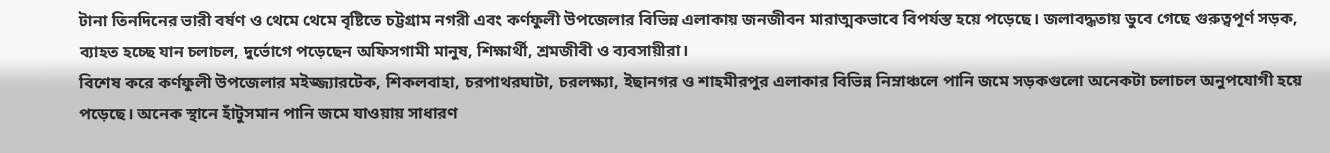টানা তিনদিনের ভারী বর্ষণ ও থেমে থেমে বৃষ্টিতে চট্টগ্রাম নগরী এবং কর্ণফুলী উপজেলার বিভিন্ন এলাকায় জনজীবন মারাত্মকভাবে বিপর্যস্ত হয়ে পড়েছে। জলাবদ্ধতায় ডুবে গেছে গুরুত্বপূর্ণ সড়ক, ব্যাহত হচ্ছে যান চলাচল, দুর্ভোগে পড়েছেন অফিসগামী মানুষ, শিক্ষার্থী, শ্রমজীবী ও ব্যবসায়ীরা।
বিশেষ করে কর্ণফুলী উপজেলার মইজ্জ্যারটেক, শিকলবাহা, চরপাথরঘাটা, চরলক্ষ্যা, ইছানগর ও শাহমীরপুর এলাকার বিভিন্ন নিম্নাঞ্চলে পানি জমে সড়কগুলো অনেকটা চলাচল অনুপযোগী হয়ে পড়েছে। অনেক স্থানে হাঁটুসমান পানি জমে যাওয়ায় সাধারণ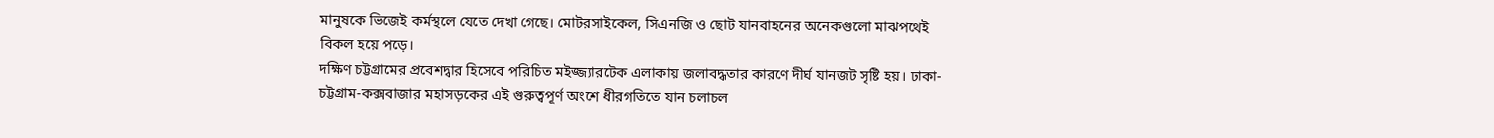মানুষকে ভিজেই কর্মস্থলে যেতে দেখা গেছে। মোটরসাইকেল, সিএনজি ও ছোট যানবাহনের অনেকগুলো মাঝপথেই বিকল হয়ে পড়ে।
দক্ষিণ চট্টগ্রামের প্রবেশদ্বার হিসেবে পরিচিত মইজ্জ্যারটেক এলাকায় জলাবদ্ধতার কারণে দীর্ঘ যানজট সৃষ্টি হয়। ঢাকা-চট্টগ্রাম-কক্সবাজার মহাসড়কের এই গুরুত্বপূর্ণ অংশে ধীরগতিতে যান চলাচল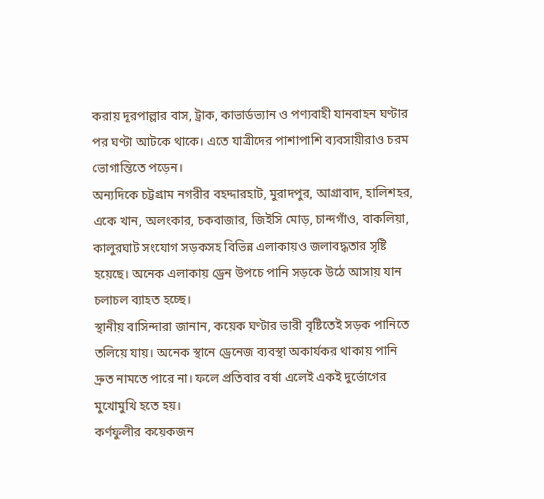করায় দূরপাল্লার বাস, ট্রাক, কাভার্ডভ্যান ও পণ্যবাহী যানবাহন ঘণ্টার পর ঘণ্টা আটকে থাকে। এতে যাত্রীদের পাশাপাশি ব্যবসায়ীরাও চরম ভোগান্তিতে পড়েন।
অন্যদিকে চট্টগ্রাম নগরীর বহদ্দারহাট, মুরাদপুর, আগ্রাবাদ, হালিশহর, একে খান, অলংকার, চকবাজার, জিইসি মোড়, চান্দগাঁও, বাকলিয়া, কালুরঘাট সংযোগ সড়কসহ বিভিন্ন এলাকায়ও জলাবদ্ধতার সৃষ্টি হয়েছে। অনেক এলাকায় ড্রেন উপচে পানি সড়কে উঠে আসায় যান চলাচল ব্যাহত হচ্ছে।
স্থানীয় বাসিন্দারা জানান, কয়েক ঘণ্টার ভারী বৃষ্টিতেই সড়ক পানিতে তলিয়ে যায়। অনেক স্থানে ড্রেনেজ ব্যবস্থা অকার্যকর থাকায় পানি দ্রুত নামতে পারে না। ফলে প্রতিবার বর্ষা এলেই একই দুর্ভোগের মুখোমুখি হতে হয়।
কর্ণফুলীর কয়েকজন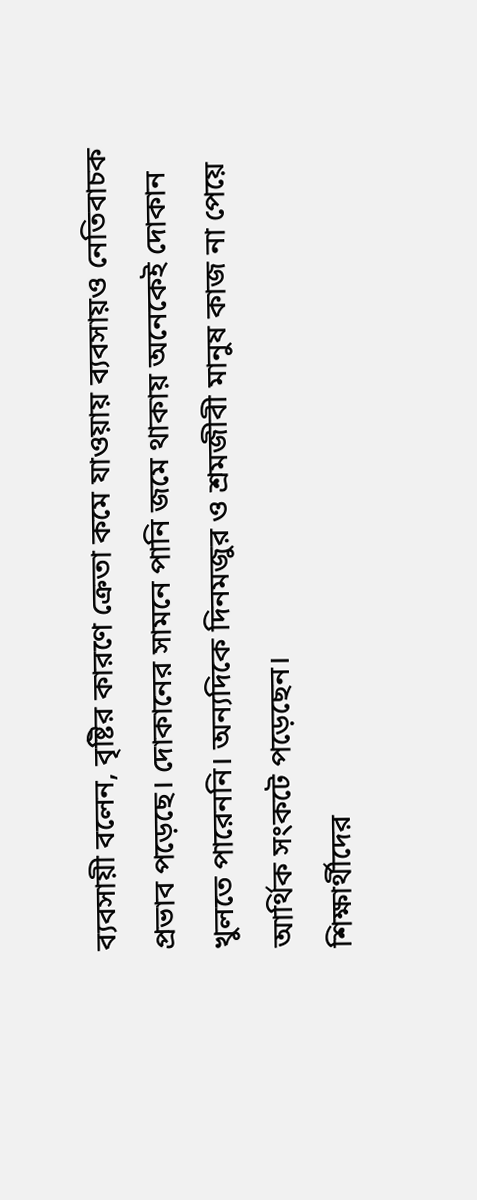ব্যবসায়ী বলেন, বৃষ্টির কারণে ক্রেতা কমে যাওয়ায় ব্যবসায়ও নেতিবাচক প্রভাব পড়েছে। দোকানের সামনে পানি জমে থাকায় অনেকেই দোকান খুলতে পারেননি। অন্যদিকে দিনমজুর ও শ্রমজীবী মানুষ কাজ না পেয়ে আর্থিক সংকটে পড়েছেন।
শিক্ষার্থীদের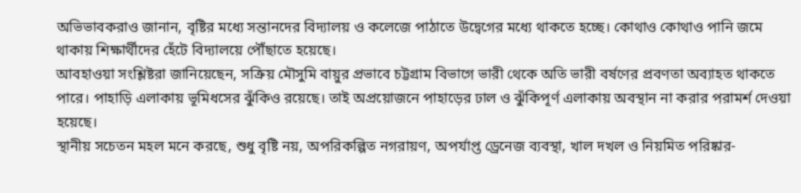অভিভাবকরাও জানান, বৃষ্টির মধ্যে সন্তানদের বিদ্যালয় ও কলেজে পাঠাতে উদ্বেগের মধ্যে থাকতে হচ্ছে। কোথাও কোথাও পানি জমে থাকায় শিক্ষার্থীদের হেঁটে বিদ্যালয়ে পৌঁছাতে হয়েছে।
আবহাওয়া সংশ্লিষ্টরা জানিয়েছেন, সক্রিয় মৌসুমি বায়ুর প্রভাবে চট্টগ্রাম বিভাগে ভারী থেকে অতি ভারী বর্ষণের প্রবণতা অব্যাহত থাকতে পারে। পাহাড়ি এলাকায় ভূমিধসের ঝুঁকিও রয়েছে। তাই অপ্রয়োজনে পাহাড়ের ঢাল ও ঝুঁকিপূর্ণ এলাকায় অবস্থান না করার পরামর্শ দেওয়া হয়েছে।
স্থানীয় সচেতন মহল মনে করছে, শুধু বৃষ্টি নয়, অপরিকল্পিত নগরায়ণ, অপর্যাপ্ত ড্রেনেজ ব্যবস্থা, খাল দখল ও নিয়মিত পরিষ্কার-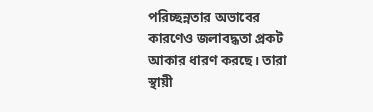পরিচ্ছন্নতার অভাবের কারণেও জলাবদ্ধতা প্রকট আকার ধারণ করছে। তারা স্থায়ী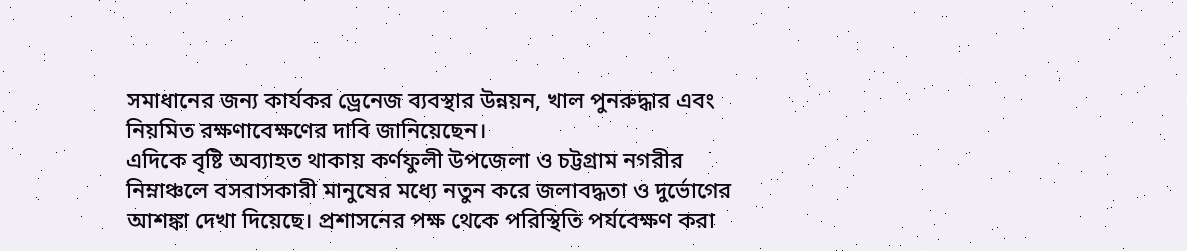সমাধানের জন্য কার্যকর ড্রেনেজ ব্যবস্থার উন্নয়ন, খাল পুনরুদ্ধার এবং নিয়মিত রক্ষণাবেক্ষণের দাবি জানিয়েছেন।
এদিকে বৃষ্টি অব্যাহত থাকায় কর্ণফুলী উপজেলা ও চট্টগ্রাম নগরীর নিম্নাঞ্চলে বসবাসকারী মানুষের মধ্যে নতুন করে জলাবদ্ধতা ও দুর্ভোগের আশঙ্কা দেখা দিয়েছে। প্রশাসনের পক্ষ থেকে পরিস্থিতি পর্যবেক্ষণ করা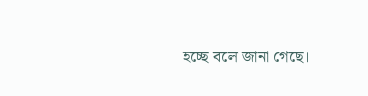হচ্ছে বলে জানা গেছে।